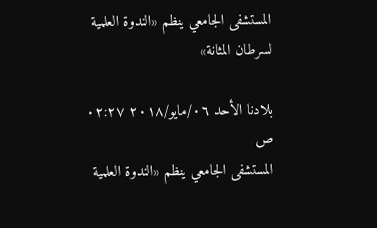المستشفى الجامعي ينظم «الندوة العلمية لسرطان المثانة»

بلادنا الأحد ٠٦/مايو/٢٠١٨ ٠٢:٢٧ ص
المستشفى الجامعي ينظم «الندوة العلمية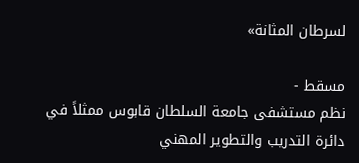لسرطان المثانة»

مسقط -
نظم مستشفى جامعة السلطان قابوس ممثلاً في دائرة التدريب والتطوير المهني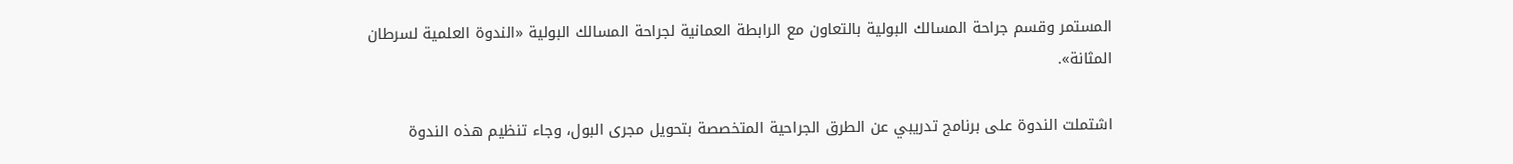المستمر وقسم جراحة المسالك البولية بالتعاون مع الرابطة العمانية لجراحة المسالك البولية «الندوة العلمية لسرطان المثانة».

اشتملت الندوة على برنامج تدريبي عن الطرق الجراحية المتخصصة بتحويل مجرى البول، وجاء تنظيم هذه الندوة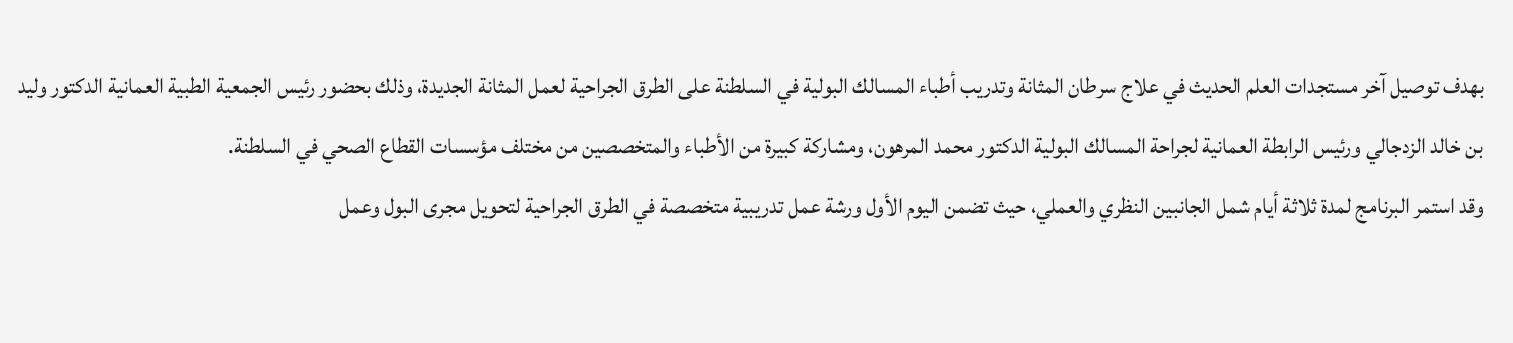بهدف توصيل آخر مستجدات العلم الحديث في علاج سرطان المثانة وتدريب أطباء المسالك البولية في السلطنة على الطرق الجراحية لعمل المثانة الجديدة، وذلك بحضور رئيس الجمعية الطبية العمانية الدكتور وليد بن خالد الزدجالي ورئيس الرابطة العمانية لجراحة المسالك البولية الدكتور محمد المرهون، ومشاركة كبيرة من الأطباء والمتخصصين من مختلف مؤسسات القطاع الصحي في السلطنة.
وقد استمر البرنامج لمدة ثلاثة أيام شمل الجانبين النظري والعملي، حيث تضمن اليوم الأول ورشة عمل تدريبية متخصصة في الطرق الجراحية لتحويل مجرى البول وعمل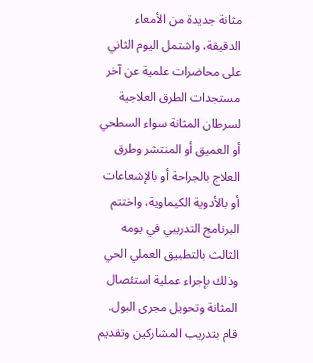مثانة جديدة من الأمعاء الدقيقة، واشتمل اليوم الثاني على محاضرات علمية عن آخر مستجدات الطرق العلاجية لسرطان المثانة سواء السطحي أو العميق أو المنتشر وطرق العلاج بالجراحة أو بالإشعاعات أو بالأدوية الكيماوية، واختتم البرنامج التدريبي في يومه الثالث بالتطبيق العملي الحي وذلك بإجراء عملية استئصال المثانة وتحويل مجرى البول.
قام بتدريب المشاركين وتقديم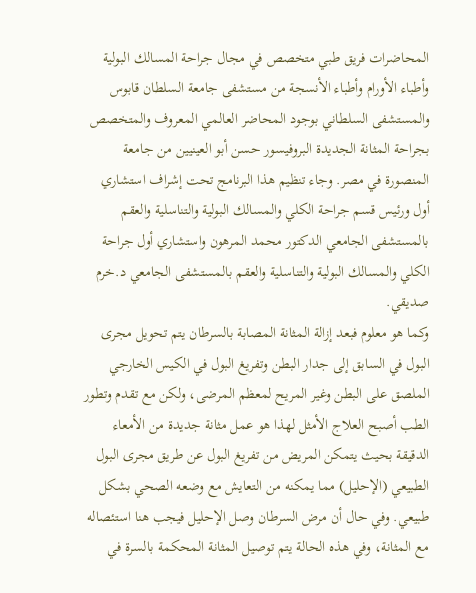المحاضرات فريق طبي متخصص في مجال جراحة المسالك البولية وأطباء الأورام وأطباء الأنسجة من مستشفى جامعة السلطان قابوس والمستشفى السلطاني بوجود المحاضر العالمي المعروف والمتخصص بجراحة المثانة الجديدة البروفيسور حسن أبو العينيين من جامعة المنصورة في مصر. وجاء تنظيم هذا البرنامج تحت إشراف استشاري أول ورئيس قسم جراحة الكلي والمسالك البولية والتناسلية والعقم بالمستشفى الجامعي الدكتور محمد المرهون واستشاري أول جراحة الكلي والمسالك البولية والتناسلية والعقم بالمستشفى الجامعي د.خرم صديقي.
وكما هو معلوم فبعد إزالة المثانة المصابة بالسرطان يتم تحويل مجرى البول في السابق إلى جدار البطن وتفريغ البول في الكيس الخارجي الملصق على البطن وغير المريح لمعظم المرضى، ولكن مع تقدم وتطور الطب أصبح العلاج الأمثل لهذا هو عمل مثانة جديدة من الأمعاء الدقيقة بحيث يتمكن المريض من تفريغ البول عن طريق مجرى البول الطبيعي (الإحليل) مما يمكنه من التعايش مع وضعه الصحي بشكل طبيعي. وفي حال أن مرض السرطان وصل الإحليل فيجب هنا استئصاله مع المثانة، وفي هذه الحالة يتم توصيل المثانة المحكمة بالسرة في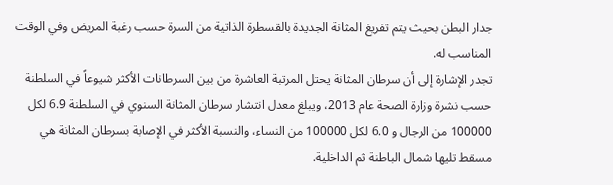جدار البطن بحيث يتم تفريغ المثانة الجديدة بالقسطرة الذاتية من السرة حسب رغبة المريض وفي الوقت المناسب له.
تجدر الإشارة إلى أن سرطان المثانة يحتل المرتبة العاشرة من بين السرطانات الأكثر شيوعاً في السلطنة حسب نشرة وزارة الصحة عام 2013، ويبلغ معدل انتشار سرطان المثانة السنوي في السلطنة 6.9 لكل 100000 من الرجال و 6.0 لكل 100000 من النساء، والنسبة الأكثر في الإصابة بسرطان المثانة هي مسقط تليها شمال الباطنة ثم الداخلية.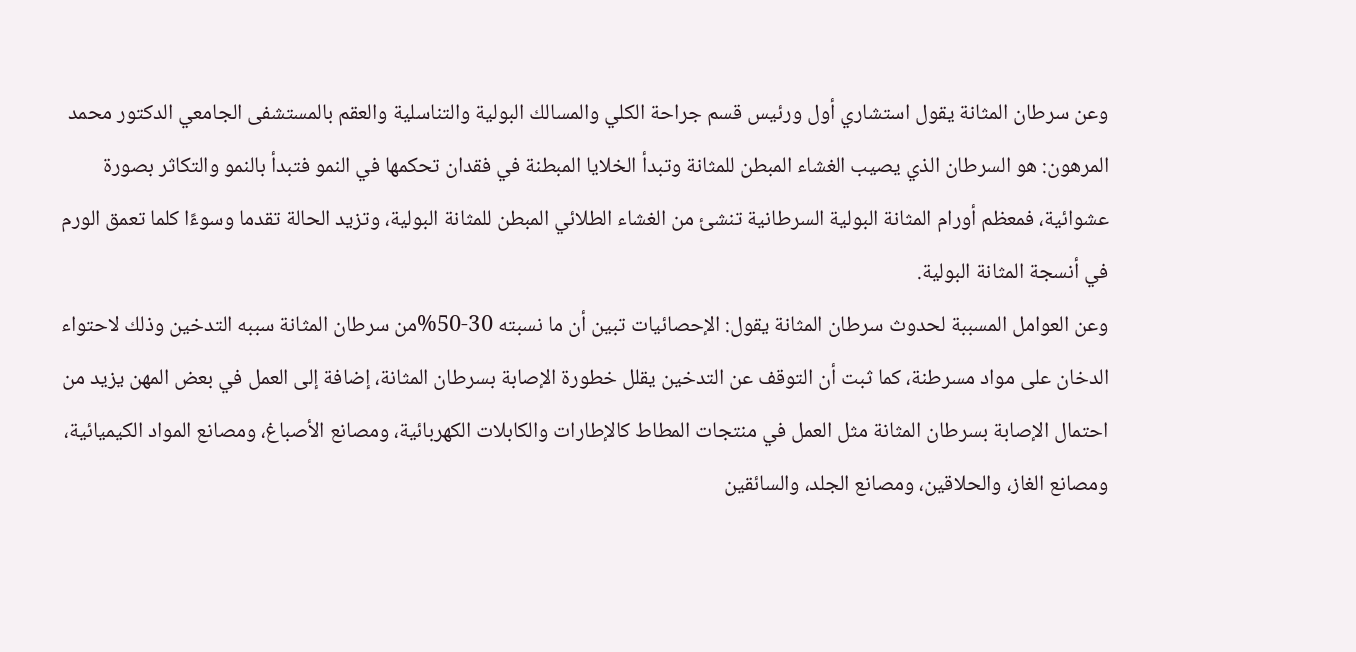وعن سرطان المثانة يقول استشاري أول ورئيس قسم جراحة الكلي والمسالك البولية والتناسلية والعقم بالمستشفى الجامعي الدكتور محمد المرهون: هو السرطان الذي يصيب الغشاء المبطن للمثانة وتبدأ الخلايا المبطنة في فقدان تحكمها في النمو فتبدأ بالنمو والتكاثر بصورة عشوائية، فمعظم أورام المثانة البولية السرطانية تنشئ من الغشاء الطلائي المبطن للمثانة البولية، وتزيد الحالة تقدما وسوءًا كلما تعمق الورم في أنسجة المثانة البولية.
وعن العوامل المسببة لحدوث سرطان المثانة يقول: الإحصائيات تبين أن ما نسبته 30-50%من سرطان المثانة سببه التدخين وذلك لاحتواء الدخان على مواد مسرطنة، كما ثبت أن التوقف عن التدخين يقلل خطورة الإصابة بسرطان المثانة، إضافة إلى العمل في بعض المهن يزيد من احتمال الإصابة بسرطان المثانة مثل العمل في منتجات المطاط كالإطارات والكابلات الكهربائية، ومصانع الأصباغ، ومصانع المواد الكيميائية، ومصانع الغاز، والحلاقين، ومصانع الجلد، والسائقين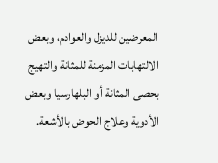المعرضين للديزل والعوادم، وبعض الالتهابات المزمنة للمثانة والتهيج بحصى المثانة أو البلهارسيا وبعض الأدوية وعلاج الحوض بالأشعة.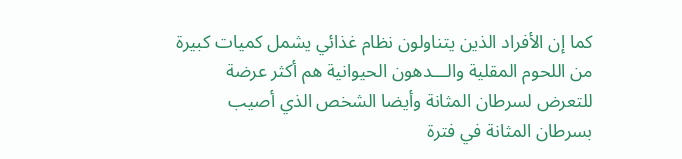كما إن الأفراد الذين يتناولون نظام غذائي يشمل كميات كبيرة من اللحوم المقلية والـــدهون الحيوانية هم أكثر عرضة للتعرض لسرطان المثانة وأيضا الشخص الذي أصيب بسرطان المثانة في فترة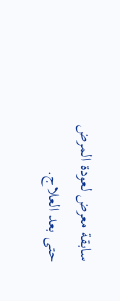سابقة معرض لعودة المرض حتى بعد العلاج.